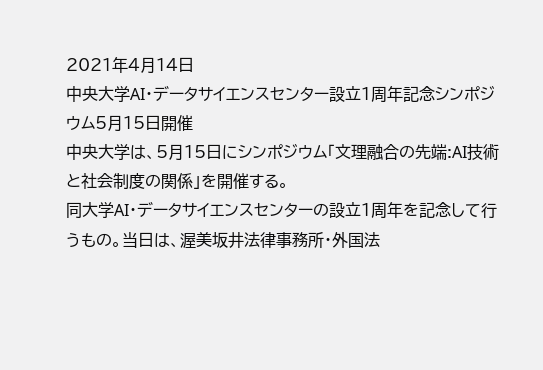2021年4月14日
中央大学AI・データサイエンスセンター設立1周年記念シンポジウム5月15日開催
中央大学は、5月15日にシンポジウム「文理融合の先端:AI技術と社会制度の関係」を開催する。
同大学AI・データサイエンスセンターの設立1周年を記念して行うもの。当日は、渥美坂井法律事務所・外国法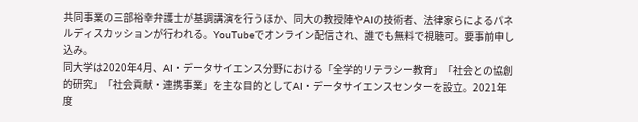共同事業の三部裕幸弁護士が基調講演を行うほか、同大の教授陣やAIの技術者、法律家らによるパネルディスカッションが行われる。YouTubeでオンライン配信され、誰でも無料で視聴可。要事前申し込み。
同大学は2020年4月、AI・データサイエンス分野における「全学的リテラシー教育」「社会との協創的研究」「社会貢献・連携事業」を主な目的としてAI・データサイエンスセンターを設立。2021年度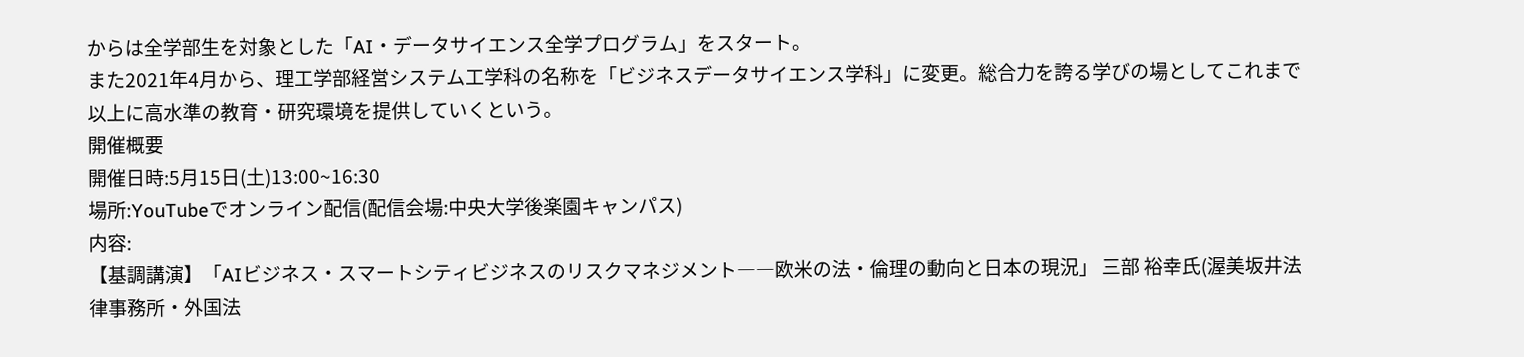からは全学部生を対象とした「AI・データサイエンス全学プログラム」をスタート。
また2021年4月から、理工学部経営システム工学科の名称を「ビジネスデータサイエンス学科」に変更。総合力を誇る学びの場としてこれまで以上に高水準の教育・研究環境を提供していくという。
開催概要
開催日時:5月15日(土)13:00~16:30
場所:YouTubeでオンライン配信(配信会場:中央大学後楽園キャンパス)
内容:
【基調講演】「AIビジネス・スマートシティビジネスのリスクマネジメント――欧米の法・倫理の動向と日本の現況」 三部 裕幸氏(渥美坂井法律事務所・外国法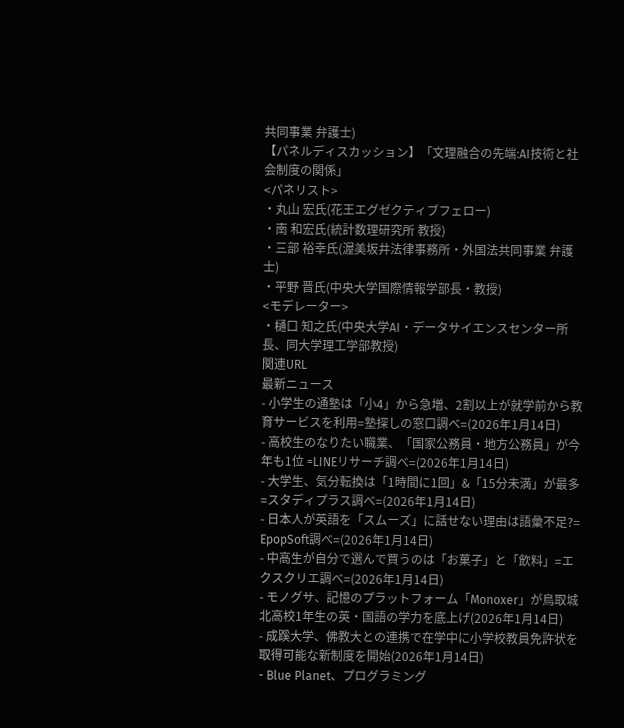共同事業 弁護士)
【パネルディスカッション】「文理融合の先端:AI技術と社会制度の関係」
<パネリスト>
・丸山 宏氏(花王エグゼクティブフェロー)
・南 和宏氏(統計数理研究所 教授)
・三部 裕幸氏(渥美坂井法律事務所・外国法共同事業 弁護士)
・平野 晋氏(中央大学国際情報学部長・教授)
<モデレーター>
・樋口 知之氏(中央大学AI・データサイエンスセンター所長、同大学理工学部教授)
関連URL
最新ニュース
- 小学生の通塾は「小4」から急増、2割以上が就学前から教育サービスを利用=塾探しの窓口調べ=(2026年1月14日)
- 高校生のなりたい職業、「国家公務員・地方公務員」が今年も1位 =LINEリサーチ調べ=(2026年1月14日)
- 大学生、気分転換は「1時間に1回」&「15分未満」が最多 =スタディプラス調べ=(2026年1月14日)
- 日本人が英語を「スムーズ」に話せない理由は語彙不足?= EpopSoft調べ=(2026年1月14日)
- 中高生が自分で選んで買うのは「お菓子」と「飲料」=エクスクリエ調べ=(2026年1月14日)
- モノグサ、記憶のプラットフォーム「Monoxer」が鳥取城北高校1年生の英・国語の学力を底上げ(2026年1月14日)
- 成蹊大学、佛教大との連携で在学中に小学校教員免許状を取得可能な新制度を開始(2026年1月14日)
- Blue Planet、プログラミング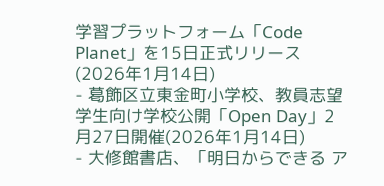学習プラットフォーム「Code Planet」を15日正式リリース(2026年1月14日)
- 葛飾区立東金町小学校、教員志望学生向け学校公開「Open Day」2月27日開催(2026年1月14日)
- 大修館書店、「明日からできる ア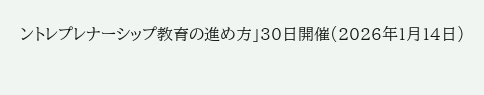ントレプレナーシップ教育の進め方」30日開催(2026年1月14日)